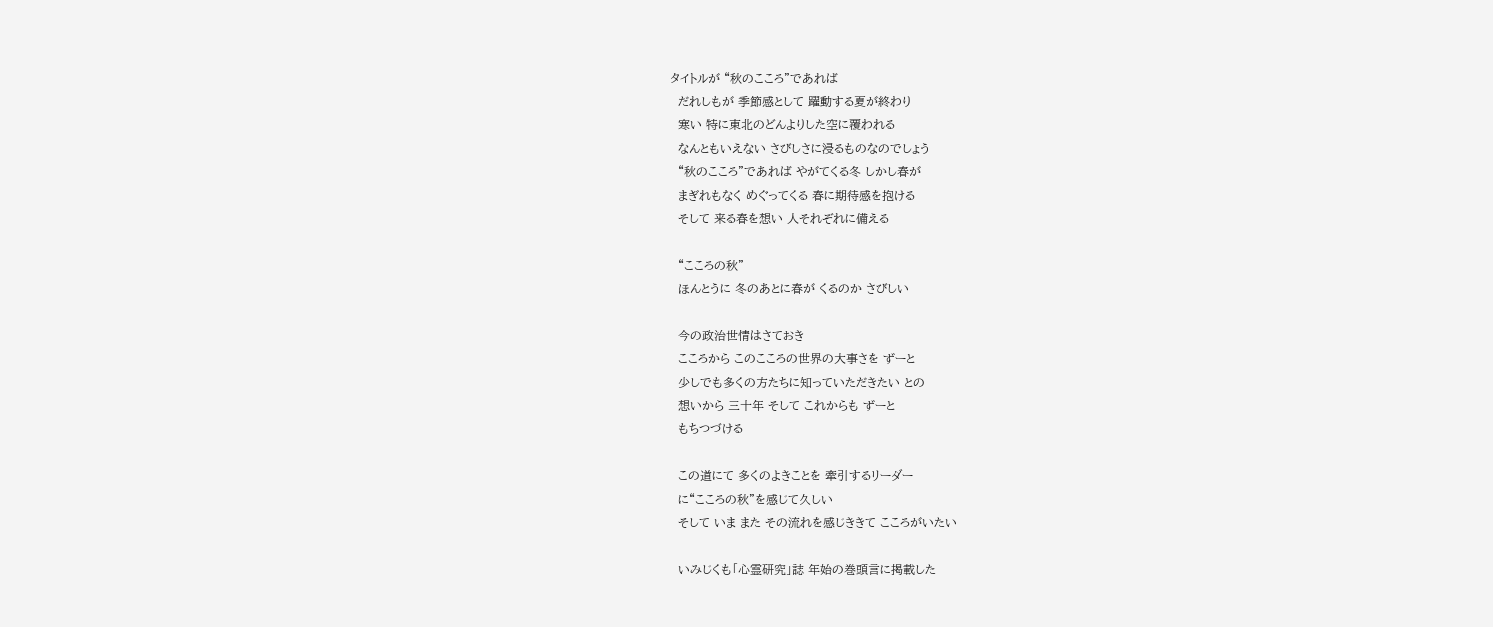タイトルが “秋のこころ”であれば
  だれしもが 季節感として 躍動する夏が終わり
  寒い 特に東北のどんよりした空に覆われる
  なんともいえない さびしさに浸るものなのでしょう
  “秋のこころ”であれば やがてくる冬 しかし春が
  まぎれもなく めぐってくる 春に期待感を抱ける
  そして 来る春を想い 人それぞれに備える

  “こころの秋”
  ほんとうに 冬のあとに春が くるのか さびしい

  今の政治世情はさておき
  こころから このこころの世界の大事さを ずーと
  少しでも多くの方たちに知っていただきたい との
  想いから 三十年 そして これからも ずーと
  もちつづける

  この道にて 多くのよきことを 牽引するリーダー
  に“こころの秋”を感じて久しい
  そして いま また その流れを感じききて こころがいたい

  いみじくも「心霊研究」誌 年始の巻頭言に掲載した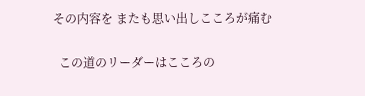その内容を またも思い出しこころが痛む

  この道のリーダーはこころの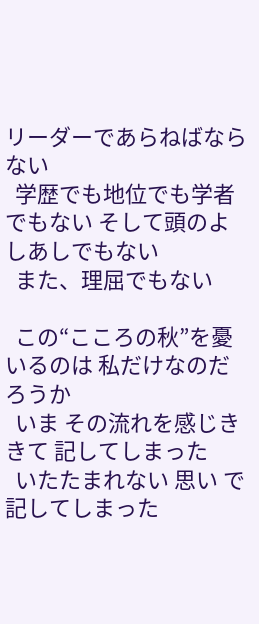リーダーであらねばならない
  学歴でも地位でも学者でもない そして頭のよしあしでもない
  また、理屈でもない

  この“こころの秋”を憂いるのは 私だけなのだろうか
  いま その流れを感じききて 記してしまった
  いたたまれない 思い で記してしまった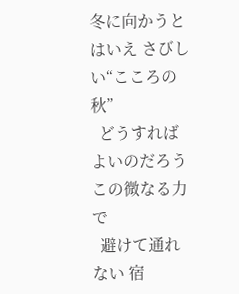冬に向かうとはいえ さびしい“こころの秋”
  どうすればよいのだろう この微なる力で
  避けて通れない 宿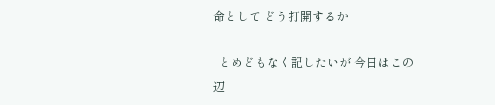命として どう打開するか

  とめどもなく記したいが 今日はこの辺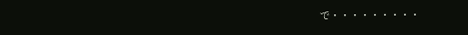で・・・・・・・・・